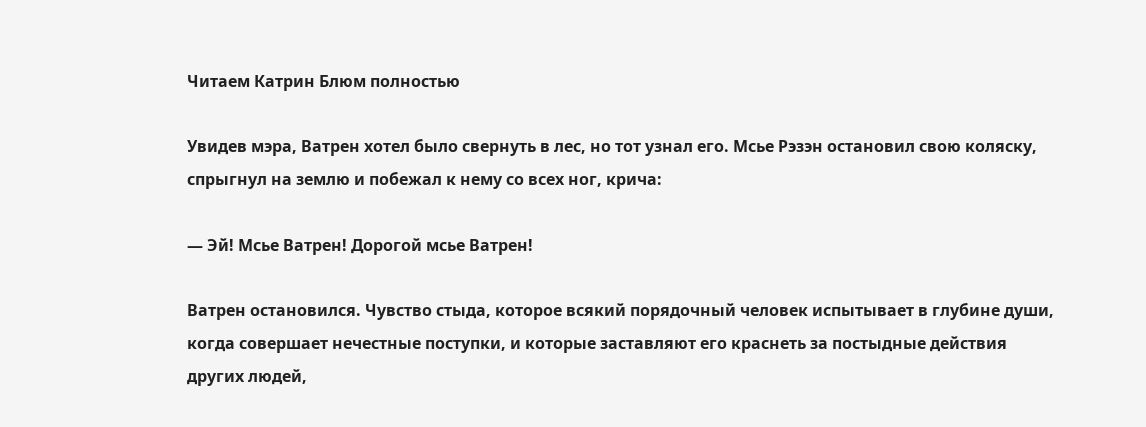Читаем Катрин Блюм полностью

Увидев мэра, Ватрен хотел было свернуть в лес, но тот узнал его. Мсье Рэзэн остановил свою коляску, спрыгнул на землю и побежал к нему со всех ног, крича:

— Эй! Мсье Ватрен! Дорогой мсье Ватрен!

Ватрен остановился. Чувство стыда, которое всякий порядочный человек испытывает в глубине души, когда совершает нечестные поступки, и которые заставляют его краснеть за постыдные действия других людей,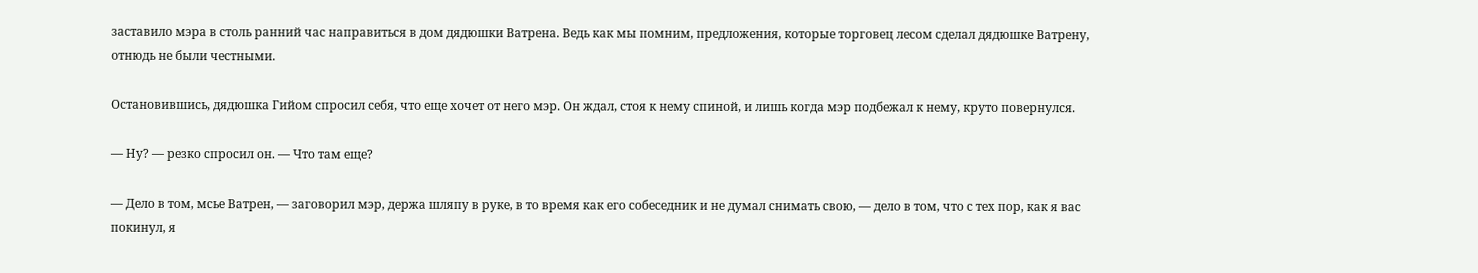заставило мэра в столь ранний час направиться в дом дядюшки Ватрена. Ведь как мы помним, предложения, которые торговец лесом сделал дядюшке Ватрену, отнюдь не были честными.

Остановившись, дядюшка Гийом спросил себя, что еще хочет от него мэр. Он ждал, стоя к нему спиной, и лишь когда мэр подбежал к нему, круто повернулся.

— Ну? — резко спросил он. — Что там еще?

— Дело в том, мсье Ватрен, — заговорил мэр, держа шляпу в руке, в то время как его собеседник и не думал снимать свою, — дело в том, что с тех пор, как я вас покинул, я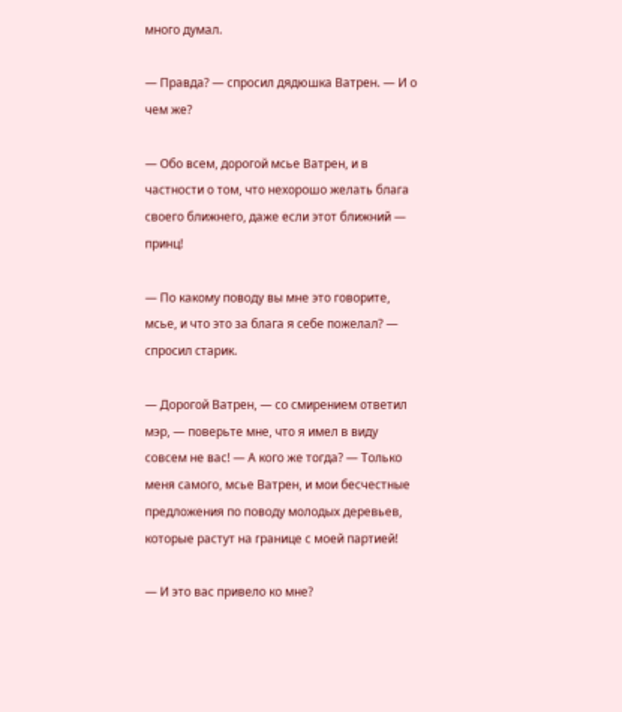много думал.

— Правда? — спросил дядюшка Ватрен. — И о чем же?

— Обо всем, дорогой мсье Ватрен, и в частности о том, что нехорошо желать блага своего ближнего, даже если этот ближний — принц!

— По какому поводу вы мне это говорите, мсье, и что это за блага я себе пожелал? — спросил старик.

— Дорогой Ватрен, — со смирением ответил мэр, — поверьте мне, что я имел в виду совсем не вас! — А кого же тогда? — Только меня самого, мсье Ватрен, и мои бесчестные предложения по поводу молодых деревьев, которые растут на границе с моей партией!

— И это вас привело ко мне?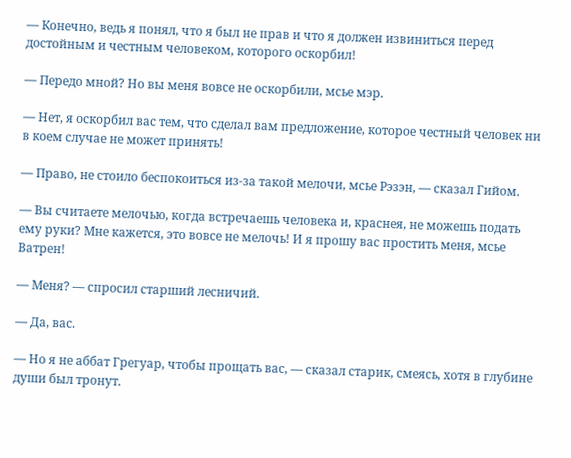— Конечно, ведь я понял, что я был не прав и что я должен извиниться перед достойным и честным человеком, которого оскорбил!

— Передо мной? Но вы меня вовсе не оскорбили, мсье мэр.

— Нет, я оскорбил вас тем, что сделал вам предложение, которое честный человек ни в коем случае не может принять!

— Право, не стоило беспокоиться из-за такой мелочи, мсье Рэзэн, — сказал Гийом.

— Вы считаете мелочью, когда встречаешь человека и, краснея, не можешь подать ему руки? Мне кажется, это вовсе не мелочь! И я прошу вас простить меня, мсье Ватрен!

— Меня? — спросил старший лесничий.

— Да, вас.

— Но я не аббат Грегуар, чтобы прощать вас, — сказал старик, смеясь, хотя в глубине души был тронут.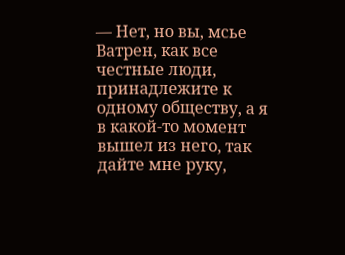— Нет, но вы, мсье Ватрен, как все честные люди, принадлежите к одному обществу, а я в какой-то момент вышел из него, так дайте мне руку,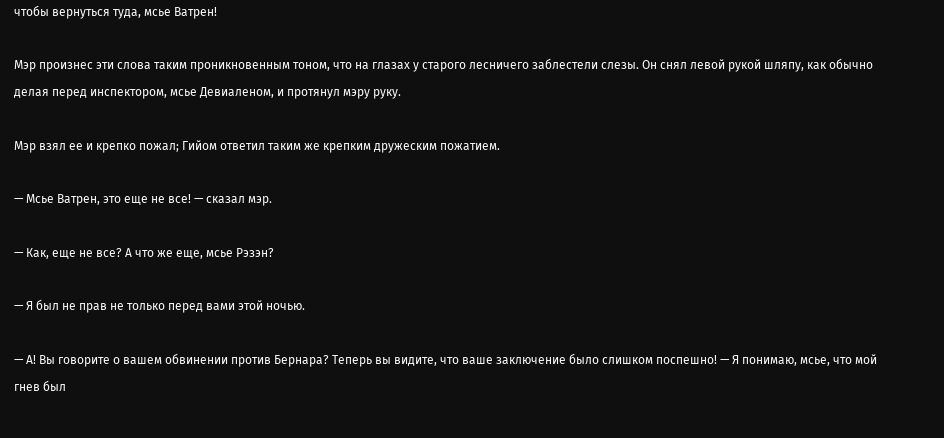чтобы вернуться туда, мсье Ватрен!

Мэр произнес эти слова таким проникновенным тоном, что на глазах у старого лесничего заблестели слезы. Он снял левой рукой шляпу, как обычно делая перед инспектором, мсье Девиаленом, и протянул мэру руку.

Мэр взял ее и крепко пожал; Гийом ответил таким же крепким дружеским пожатием.

— Мсье Ватрен, это еще не все! — сказал мэр.

— Как, еще не все? А что же еще, мсье Рэзэн?

— Я был не прав не только перед вами этой ночью.

— А! Вы говорите о вашем обвинении против Бернара? Теперь вы видите, что ваше заключение было слишком поспешно! — Я понимаю, мсье, что мой гнев был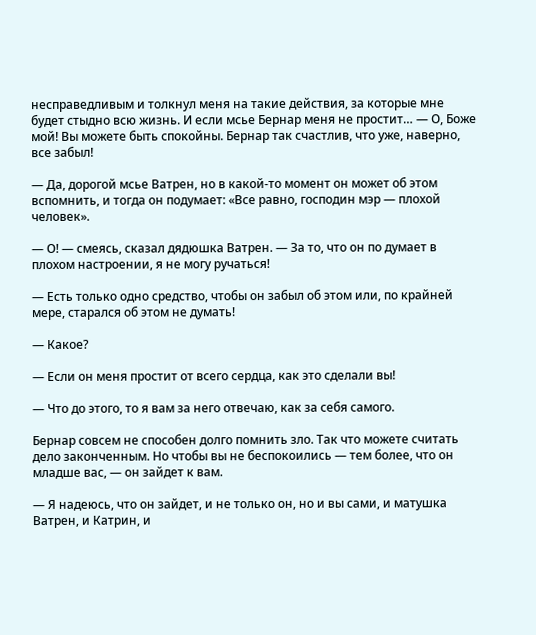несправедливым и толкнул меня на такие действия, за которые мне будет стыдно всю жизнь. И если мсье Бернар меня не простит… — О, Боже мой! Вы можете быть спокойны. Бернар так счастлив, что уже, наверно, все забыл!

— Да, дорогой мсье Ватрен, но в какой-то момент он может об этом вспомнить, и тогда он подумает: «Все равно, господин мэр — плохой человек».

— О! — смеясь, сказал дядюшка Ватрен. — За то, что он по думает в плохом настроении, я не могу ручаться!

— Есть только одно средство, чтобы он забыл об этом или, по крайней мере, старался об этом не думать!

— Какое?

— Если он меня простит от всего сердца, как это сделали вы!

— Что до этого, то я вам за него отвечаю, как за себя самого.

Бернар совсем не способен долго помнить зло. Так что можете считать дело законченным. Но чтобы вы не беспокоились — тем более, что он младше вас, — он зайдет к вам.

— Я надеюсь, что он зайдет, и не только он, но и вы сами, и матушка Ватрен, и Катрин, и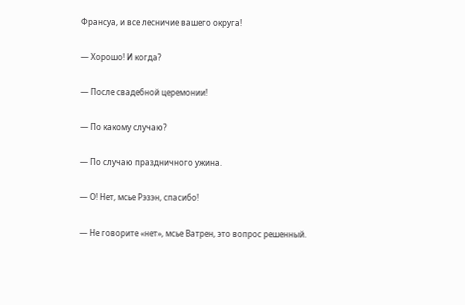Франсуа, и все лесничие вашего округа!

— Хорошо! И когда?

— После свадебной церемонии!

— По какому случаю?

— По случаю праздничного ужина.

— О! Нет, мсье Рэзэн, спасибо!

— Не говорите «нет», мсье Ватрен, это вопрос решенный.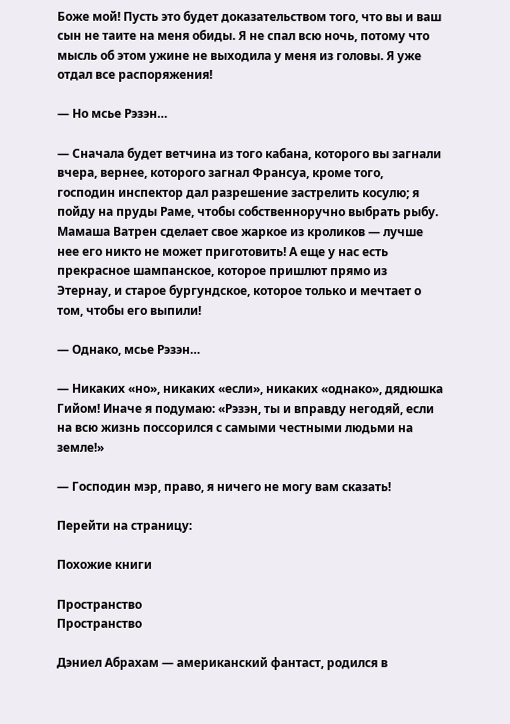Боже мой! Пусть это будет доказательством того, что вы и ваш сын не таите на меня обиды. Я не спал всю ночь, потому что мысль об этом ужине не выходила у меня из головы. Я уже отдал все распоряжения!

— Но мсье Рэзэн…

— Сначала будет ветчина из того кабана, которого вы загнали вчера, вернее, которого загнал Франсуа, кроме того, господин инспектор дал разрешение застрелить косулю; я пойду на пруды Раме, чтобы собственноручно выбрать рыбу. Мамаша Ватрен сделает свое жаркое из кроликов — лучше нее его никто не может приготовить! А еще у нас есть прекрасное шампанское, которое пришлют прямо из Этернау, и старое бургундское, которое только и мечтает о том, чтобы его выпили!

— Однако, мсье Рэзэн…

— Никаких «но», никаких «если», никаких «однако», дядюшка Гийом! Иначе я подумаю: «Рэзэн, ты и вправду негодяй, если на всю жизнь поссорился с самыми честными людьми на земле!»

— Господин мэр, право, я ничего не могу вам сказать!

Перейти на страницу:

Похожие книги

Пространство
Пространство

Дэниел Абрахам — американский фантаст, родился в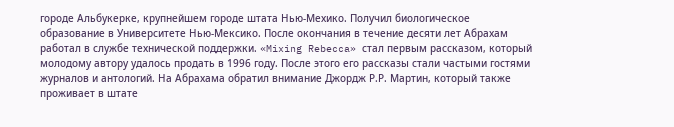городе Альбукерке, крупнейшем городе штата Нью-Мехико. Получил биологическое образование в Университете Нью-Мексико. После окончания в течение десяти лет Абрахам работал в службе технической поддержки. «Mixing Rebecca» стал первым рассказом, который молодому автору удалось продать в 1996 году. После этого его рассказы стали частыми гостями журналов и антологий. На Абрахама обратил внимание Джордж Р.Р. Мартин, который также проживает в штате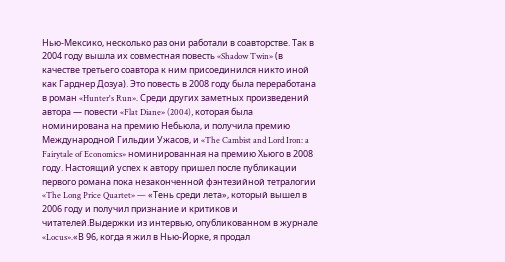Нью-Мексико, несколько раз они работали в соавторстве. Так в 2004 году вышла их совместная повесть «Shadow Twin» (в качестве третьего соавтора к ним присоединился никто иной как Гарднер Дозуа). Это повесть в 2008 году была переработана в роман «Hunter's Run». Среди других заметных произведений автора — повести «Flat Diane» (2004), которая была номинирована на премию Небьюла, и получила премию Международной Гильдии Ужасов, и «The Cambist and Lord Iron: a Fairytale of Economics» номинированная на премию Хьюго в 2008 году. Настоящий успех к автору пришел после публикации первого романа пока незаконченной фэнтезийной тетралогии «The Long Price Quartet» — «Тень среди лета», который вышел в 2006 году и получил признание и критиков и читателей.Выдержки из интервью, опубликованном в журнале «Locus».«В 96, когда я жил в Нью-Йорке, я продал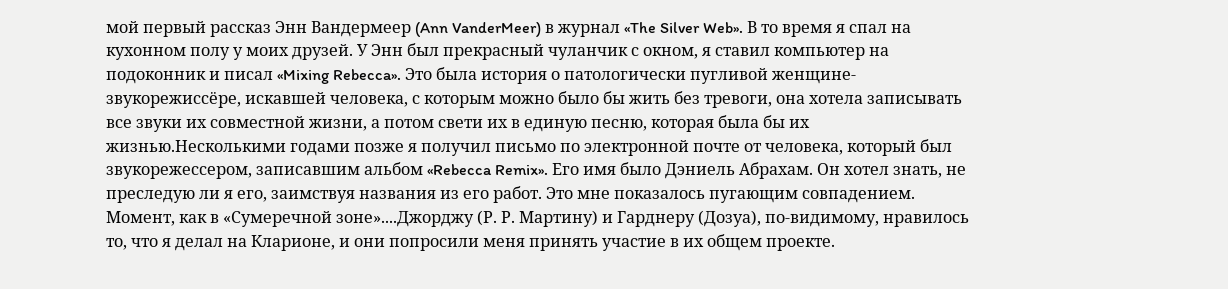мой первый рассказ Энн Вандермеер (Ann VanderMeer) в журнал «The Silver Web». В то время я спал на кухонном полу у моих друзей. У Энн был прекрасный чуланчик с окном, я ставил компьютер на подоконник и писал «Mixing Rebecca». Это была история о патологически пугливой женщине-звукорежиссёре, искавшей человека, с которым можно было бы жить без тревоги, она хотела записывать все звуки их совместной жизни, а потом свети их в единую песню, которая была бы их жизнью.Несколькими годами позже я получил письмо по электронной почте от человека, который был звукорежессером, записавшим альбом «Rebecca Remix». Его имя было Дэниель Абрахам. Он хотел знать, не преследую ли я его, заимствуя названия из его работ. Это мне показалось пугающим совпадением. Момент, как в «Сумеречной зоне»....Джорджу (Р. Р. Мартину) и Гарднеру (Дозуа), по-видимому, нравилось то, что я делал на Кларионе, и они попросили меня принять участие в их общем проекте.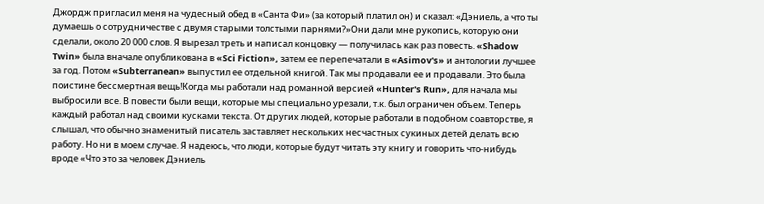Джордж пригласил меня на чудесный обед в «Санта Фи» (за который платил он) и сказал: «Дэниель, а что ты думаешь о сотрудничестве с двумя старыми толстыми парнями?»Они дали мне рукопись, которую они сделали, около 20 000 слов. Я вырезал треть и написал концовку — получилась как раз повесть. «Shadow Twin» была вначале опубликована в «Sci Fiction», затем ее перепечатали в «Asimov's» и антологии лучшее за год. Потом «Subterranean» выпустил ее отдельной книгой. Так мы продавали ее и продавали. Это была поистине бессмертная вещь!Когда мы работали над романной версией «Hunter's Run», для начала мы выбросили все. В повести были вещи, которые мы специально урезали, т.к. был ограничен объем. Теперь каждый работал над своими кусками текста. От других людей, которые работали в подобном соавторстве, я слышал, что обычно знаменитый писатель заставляет нескольких несчастных сукиных детей делать всю работу. Но ни в моем случае. Я надеюсь, что люди, которые будут читать эту книгу и говорить что-нибудь вроде «Что это за человек Дэниель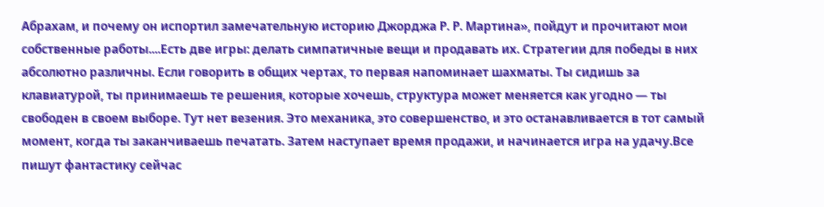Абрахам, и почему он испортил замечательную историю Джорджа Р. Р. Мартина», пойдут и прочитают мои собственные работы....Есть две игры: делать симпатичные вещи и продавать их. Стратегии для победы в них абсолютно различны. Если говорить в общих чертах, то первая напоминает шахматы. Ты сидишь за клавиатурой, ты принимаешь те решения, которые хочешь, структура может меняется как угодно — ты свободен в своем выборе. Тут нет везения. Это механика, это совершенство, и это останавливается в тот самый момент, когда ты заканчиваешь печатать. Затем наступает время продажи, и начинается игра на удачу.Все пишут фантастику сейчас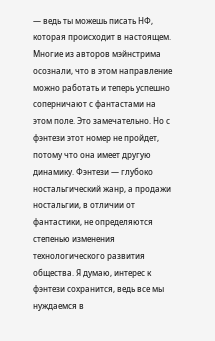— ведь ты можешь писать НФ, которая происходит в настоящем. Многие из авторов мэйнстрима осознали, что в этом направление можно работать и теперь успешно соперничают с фантастами на этом поле. Это замечательно. Но с фэнтези этот номер не пройдет, потому что она имеет другую динамику. Фэнтези — глубоко ностальгический жанр, а продажи ностальгии, в отличии от фантастики, не определяются степенью изменения технологического развития общества. Я думаю, интерес к фэнтези сохранится, ведь все мы нуждаемся в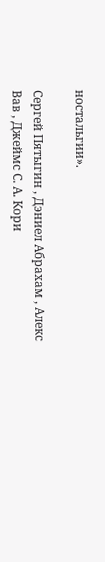ностальгии».

Сергей Пятыгин , Дэниел Абрахам , Алекс Вав , Джеймс С. А. Кори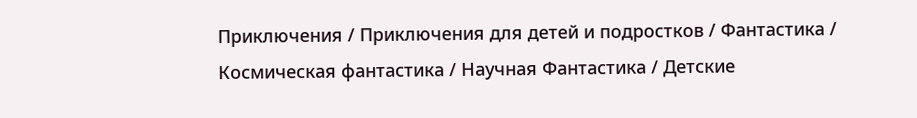Приключения / Приключения для детей и подростков / Фантастика / Космическая фантастика / Научная Фантастика / Детские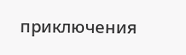приключения